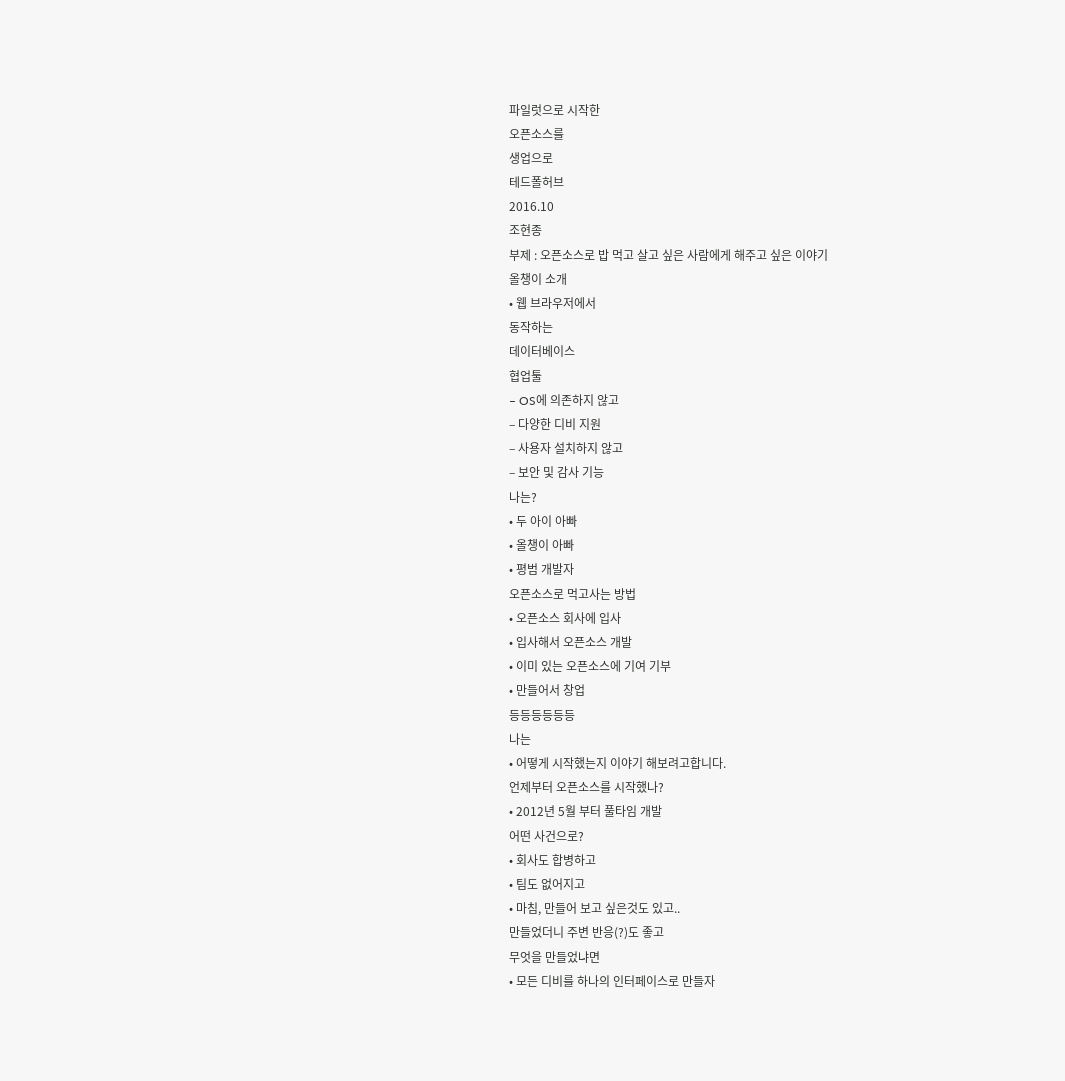파일럿으로 시작한
오픈소스를
생업으로
테드폴허브
2016.10
조현종
부제 : 오픈소스로 밥 먹고 살고 싶은 사람에게 해주고 싶은 이야기
올챙이 소개
• 웹 브라우저에서
동작하는
데이터베이스
협업툴
– OS에 의존하지 않고
– 다양한 디비 지원
– 사용자 설치하지 않고
– 보안 및 감사 기능
나는?
• 두 아이 아빠
• 올챙이 아빠
• 평범 개발자
오픈소스로 먹고사는 방법
• 오픈소스 회사에 입사
• 입사해서 오픈소스 개발
• 이미 있는 오픈소스에 기여 기부
• 만들어서 창업
등등등등등등
나는
• 어떻게 시작했는지 이야기 해보려고합니다.
언제부터 오픈소스를 시작했나?
• 2012년 5월 부터 풀타임 개발
어떤 사건으로?
• 회사도 합병하고
• 팀도 없어지고
• 마침, 만들어 보고 싶은것도 있고..
만들었더니 주변 반응(?)도 좋고
무엇을 만들었냐면
• 모든 디비를 하나의 인터페이스로 만들자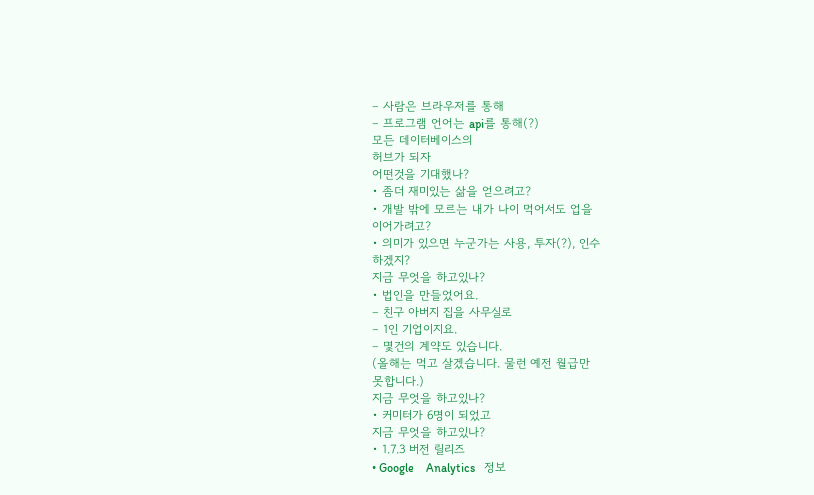– 사람은 브라우저를 통해
– 프로그램 언어는 api를 통해(?)
모든 데이터베이스의
허브가 되자
어떤것을 기대했나?
• 좀더 재미있는 삶을 얻으려고?
• 개발 밖에 모르는 내가 나이 먹어서도 업을
이어가려고?
• 의미가 있으면 누군가는 사용, 투자(?), 인수
하겠지?
지금 무엇을 하고있나?
• 법인을 만들었어요.
– 친구 아버지 집을 사무실로
– 1인 기업이지요.
– 몇건의 계약도 있습니다.
(올해는 먹고 살겠습니다. 물런 예전 월급만
못합니다.)
지금 무엇을 하고있나?
• 커미터가 6명이 되었고
지금 무엇을 하고있나?
• 1.7.3 버전 릴리즈
• Google    Analytics   정보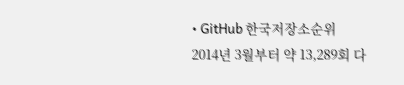• GitHub 한국저장소순위
2014년 3월부터 약 13,289회 다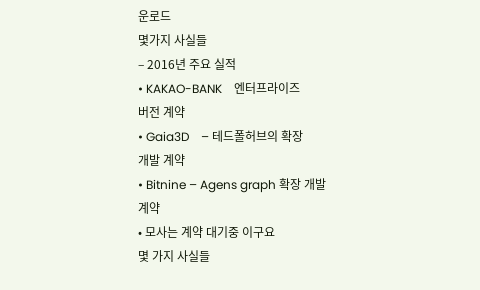운로드
몇가지 사실들
– 2016년 주요 실적
• KAKAO-BANK    엔터프라이즈
버전 계약
• Gaia3D    – 테드폴허브의 확장
개발 계약
• Bitnine – Agens graph 확장 개발
계약
• 모사는 계약 대기중 이구요
몇 가지 사실들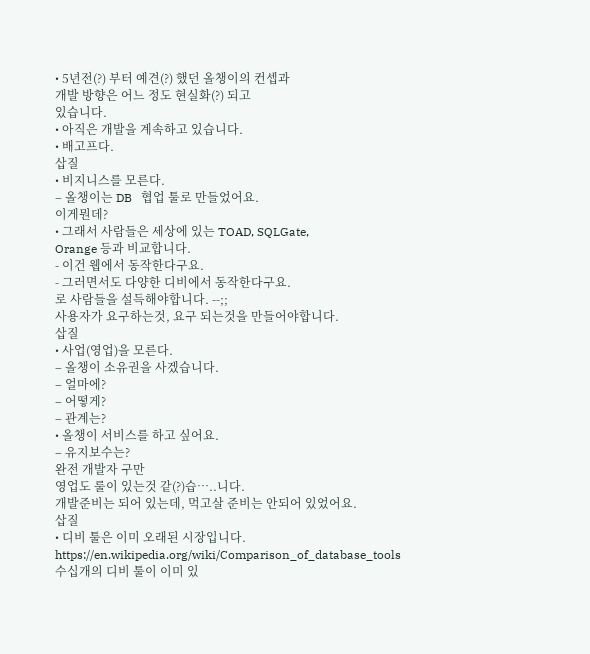• 5년전(?) 부터 예견(?) 했던 올챙이의 컨셉과
개발 방향은 어느 정도 현실화(?) 되고
있습니다.
• 아직은 개발을 계속하고 있습니다.
• 배고프다.
삽질
• 비지니스를 모른다.
– 올챙이는 DB   협업 툴로 만들었어요.
이게뭔데?
• 그래서 사람들은 세상에 있는 TOAD, SQLGate,
Orange 등과 비교합니다.
- 이건 웹에서 동작한다구요.
- 그러면서도 다양한 디비에서 동작한다구요.
로 사람들을 설득해야합니다. --;;
사용자가 요구하는것, 요구 되는것을 만들어야합니다.
삽질
• 사업(영업)을 모른다.
– 올챙이 소유권을 사겠습니다.
– 얼마에?
– 어떻게?
– 관계는?
• 올챙이 서비스를 하고 싶어요.
– 유지보수는?
완전 개발자 구만
영업도 룰이 있는것 같(?)습…..니다.
개발준비는 되어 있는데, 먹고살 준비는 안되어 있었어요.
삽질
• 디비 툴은 이미 오래된 시장입니다.
https://en.wikipedia.org/wiki/Comparison_of_database_tools
수십개의 디비 툴이 이미 있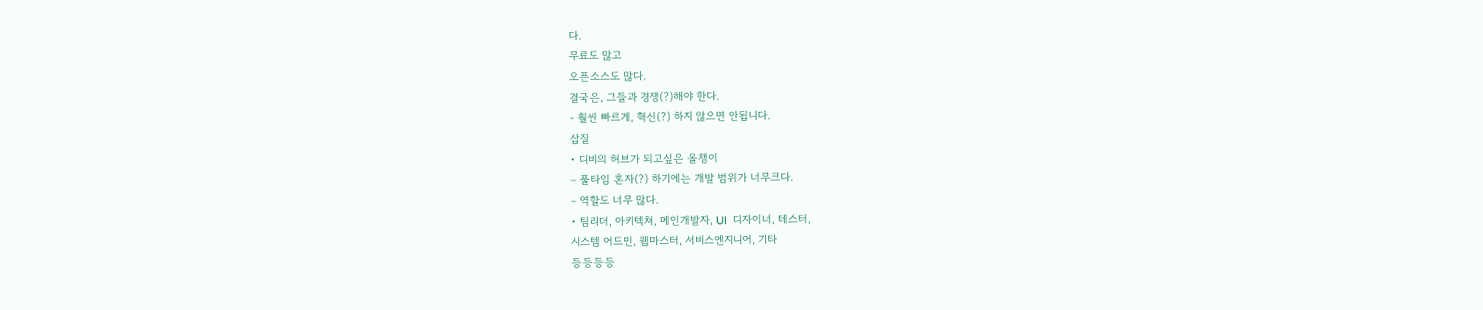다.
무료도 많고
오픈소스도 많다.
결국은, 그들과 경쟁(?)해야 한다.
- 훨씬 빠르게, 혁신(?) 하지 않으면 안됩니다.
삽질
• 디비의 허브가 되고싶은 올챙이
– 풀타임 혼자(?) 하기에는 개발 범위가 너무크다.
– 역할도 너무 많다.
• 팀리더, 아키텍쳐, 메인개발자, UI  디자이너, 테스터,
시스템 어드민, 웹마스터, 서비스엔지니어, 기타
등등등등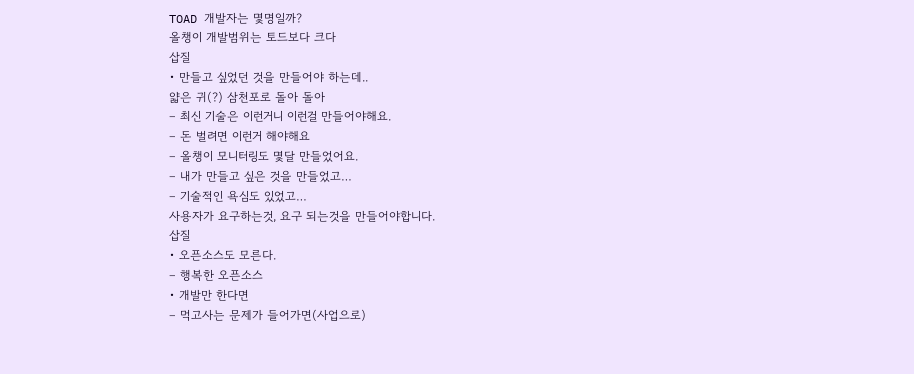TOAD 개발자는 몇명일까?
올챙이 개발범위는 토드보다 크다
삽질
• 만들고 싶었던 것을 만들어야 하는데..
얇은 귀(?) 삼천포로 돌아 돌아
– 최신 기술은 이런거니 이런걸 만들어야해요.
– 돈 벌려면 이런거 해야해요
– 올챙이 모니터링도 몇달 만들었어요.
– 내가 만들고 싶은 것을 만들었고…
– 기술적인 욕심도 있었고…
사용자가 요구하는것, 요구 되는것을 만들어야합니다.
삽질
• 오픈소스도 모른다.
– 행복한 오픈소스
• 개발만 한다면
– 먹고사는 문제가 들어가면(사업으로)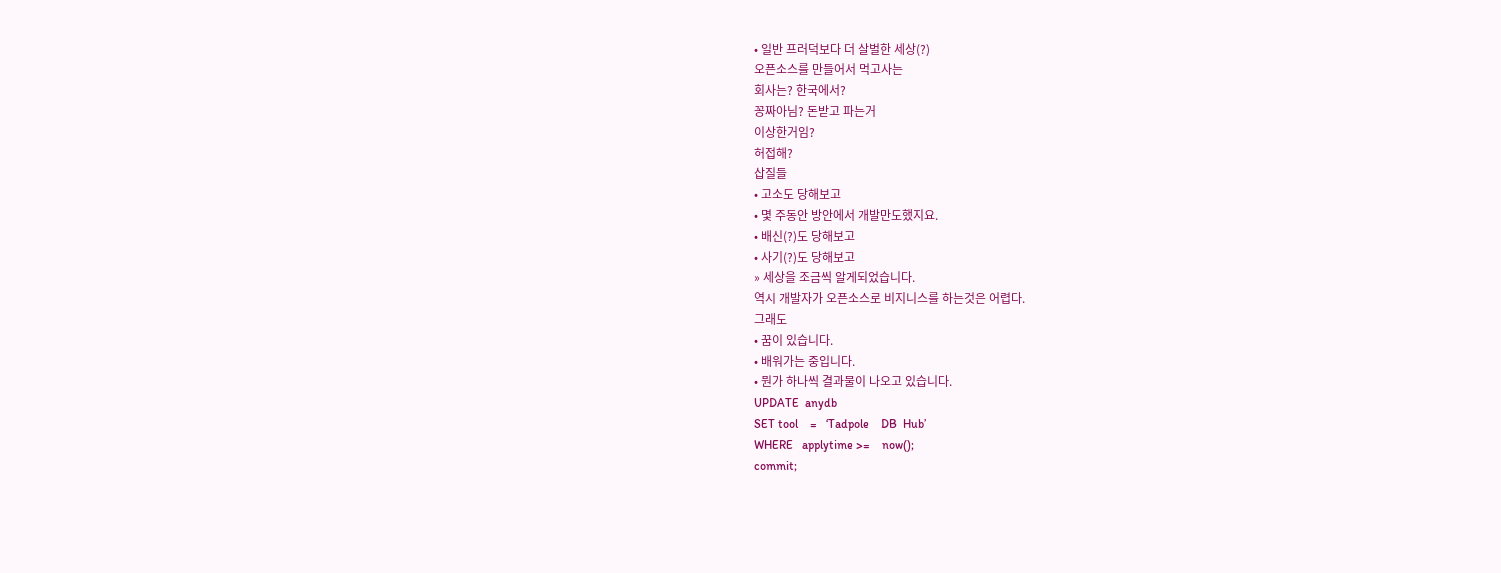• 일반 프러덕보다 더 살벌한 세상(?)
오픈소스를 만들어서 먹고사는
회사는? 한국에서?
꽁짜아님? 돈받고 파는거
이상한거임?
허접해?
삽질들
• 고소도 당해보고
• 몇 주동안 방안에서 개발만도했지요.
• 배신(?)도 당해보고
• 사기(?)도 당해보고
» 세상을 조금씩 알게되었습니다.
역시 개발자가 오픈소스로 비지니스를 하는것은 어렵다.
그래도
• 꿈이 있습니다.
• 배워가는 중입니다.
• 뭔가 하나씩 결과물이 나오고 있습니다.
UPDATE  anydb
SET tool    =   ‘Tadpole    DB  Hub’
WHERE   applytime >=    now();
commit;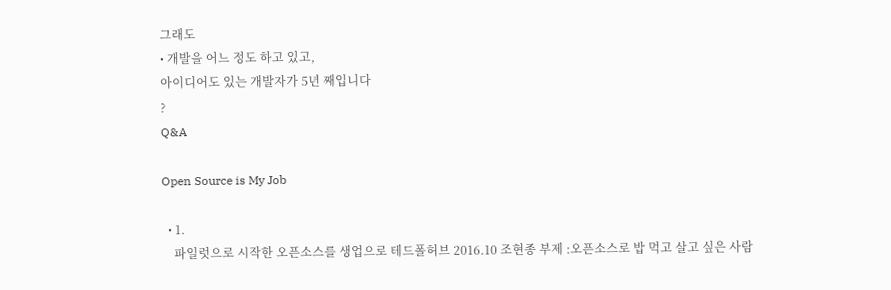그래도
• 개발을 어느 정도 하고 있고,
아이디어도 있는 개발자가 5년 째입니다
?
Q&A

Open Source is My Job

  • 1.
    파일럿으로 시작한 오픈소스를 생업으로 테드폴허브 2016.10 조현종 부제 :오픈소스로 밥 먹고 살고 싶은 사람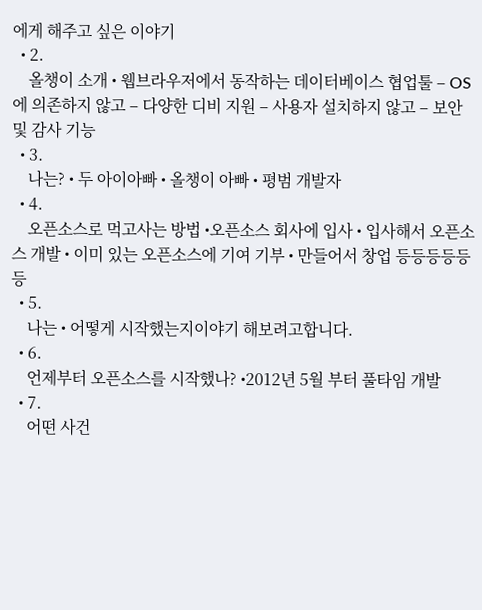에게 해주고 싶은 이야기
  • 2.
    올챙이 소개 • 웹브라우저에서 동작하는 데이터베이스 협업툴 – OS에 의존하지 않고 – 다양한 디비 지원 – 사용자 설치하지 않고 – 보안 및 감사 기능
  • 3.
    나는? • 두 아이아빠 • 올챙이 아빠 • 평범 개발자
  • 4.
    오픈소스로 먹고사는 방법 •오픈소스 회사에 입사 • 입사해서 오픈소스 개발 • 이미 있는 오픈소스에 기여 기부 • 만들어서 창업 등등등등등등
  • 5.
    나는 • 어떻게 시작했는지이야기 해보려고합니다.
  • 6.
    언제부터 오픈소스를 시작했나? •2012년 5월 부터 풀타임 개발
  • 7.
    어떤 사건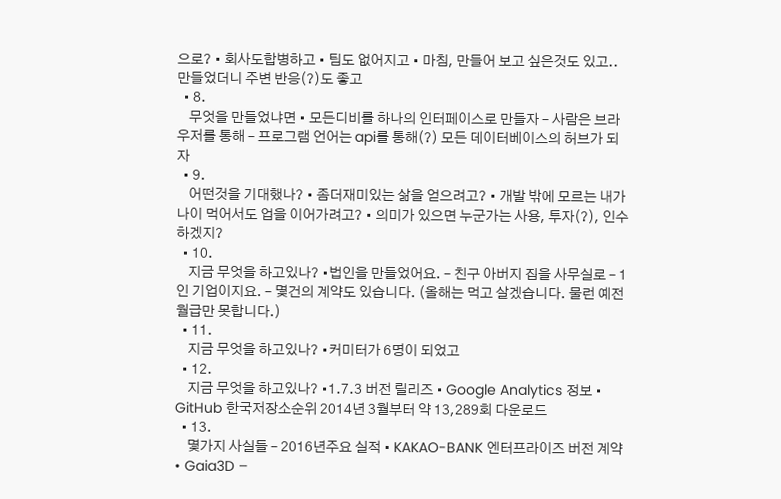으로? • 회사도합병하고 • 팀도 없어지고 • 마침, 만들어 보고 싶은것도 있고.. 만들었더니 주변 반응(?)도 좋고
  • 8.
    무엇을 만들었냐면 • 모든디비를 하나의 인터페이스로 만들자 – 사람은 브라우저를 통해 – 프로그램 언어는 api를 통해(?) 모든 데이터베이스의 허브가 되자
  • 9.
    어떤것을 기대했나? • 좀더재미있는 삶을 얻으려고? • 개발 밖에 모르는 내가 나이 먹어서도 업을 이어가려고? • 의미가 있으면 누군가는 사용, 투자(?), 인수 하겠지?
  • 10.
    지금 무엇을 하고있나? •법인을 만들었어요. – 친구 아버지 집을 사무실로 – 1인 기업이지요. – 몇건의 계약도 있습니다. (올해는 먹고 살겠습니다. 물런 예전 월급만 못합니다.)
  • 11.
    지금 무엇을 하고있나? •커미터가 6명이 되었고
  • 12.
    지금 무엇을 하고있나? •1.7.3 버전 릴리즈 • Google Analytics 정보 • GitHub 한국저장소순위 2014년 3월부터 약 13,289회 다운로드
  • 13.
    몇가지 사실들 – 2016년주요 실적 • KAKAO-BANK 엔터프라이즈 버전 계약 • Gaia3D –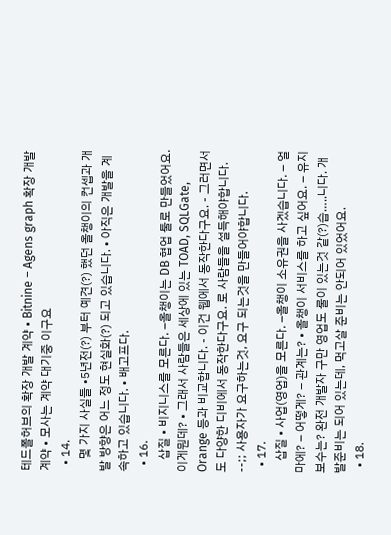테드폴허브의 확장 개발 계약 • Bitnine – Agens graph 확장 개발 계약 • 모사는 계약 대기중 이구요
  • 14.
    몇 가지 사실들 •5년전(?) 부터 예견(?) 했던 올챙이의 컨셉과 개발 방향은 어느 정도 현실화(?) 되고 있습니다. • 아직은 개발을 계속하고 있습니다. • 배고프다.
  • 16.
    삽질 • 비지니스를 모른다. –올챙이는 DB 협업 툴로 만들었어요. 이게뭔데? • 그래서 사람들은 세상에 있는 TOAD, SQLGate, Orange 등과 비교합니다. - 이건 웹에서 동작한다구요. - 그러면서도 다양한 디비에서 동작한다구요. 로 사람들을 설득해야합니다. --;; 사용자가 요구하는것, 요구 되는것을 만들어야합니다.
  • 17.
    삽질 • 사업(영업)을 모른다. –올챙이 소유권을 사겠습니다. – 얼마에? – 어떻게? – 관계는? • 올챙이 서비스를 하고 싶어요. – 유지보수는? 완전 개발자 구만 영업도 룰이 있는것 같(?)습…..니다. 개발준비는 되어 있는데, 먹고살 준비는 안되어 있었어요.
  • 18.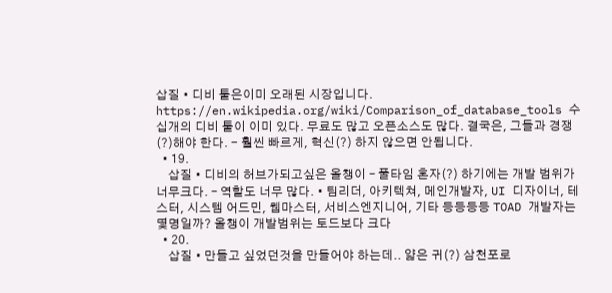삽질 • 디비 툴은이미 오래된 시장입니다. https://en.wikipedia.org/wiki/Comparison_of_database_tools 수십개의 디비 툴이 이미 있다. 무료도 많고 오픈소스도 많다. 결국은, 그들과 경쟁(?)해야 한다. - 훨씬 빠르게, 혁신(?) 하지 않으면 안됩니다.
  • 19.
    삽질 • 디비의 허브가되고싶은 올챙이 – 풀타임 혼자(?) 하기에는 개발 범위가 너무크다. – 역할도 너무 많다. • 팀리더, 아키텍쳐, 메인개발자, UI 디자이너, 테스터, 시스템 어드민, 웹마스터, 서비스엔지니어, 기타 등등등등 TOAD 개발자는 몇명일까? 올챙이 개발범위는 토드보다 크다
  • 20.
    삽질 • 만들고 싶었던것을 만들어야 하는데.. 얇은 귀(?) 삼천포로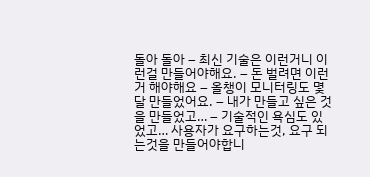돌아 돌아 – 최신 기술은 이런거니 이런걸 만들어야해요. – 돈 벌려면 이런거 해야해요 – 올챙이 모니터링도 몇달 만들었어요. – 내가 만들고 싶은 것을 만들었고… – 기술적인 욕심도 있었고… 사용자가 요구하는것, 요구 되는것을 만들어야합니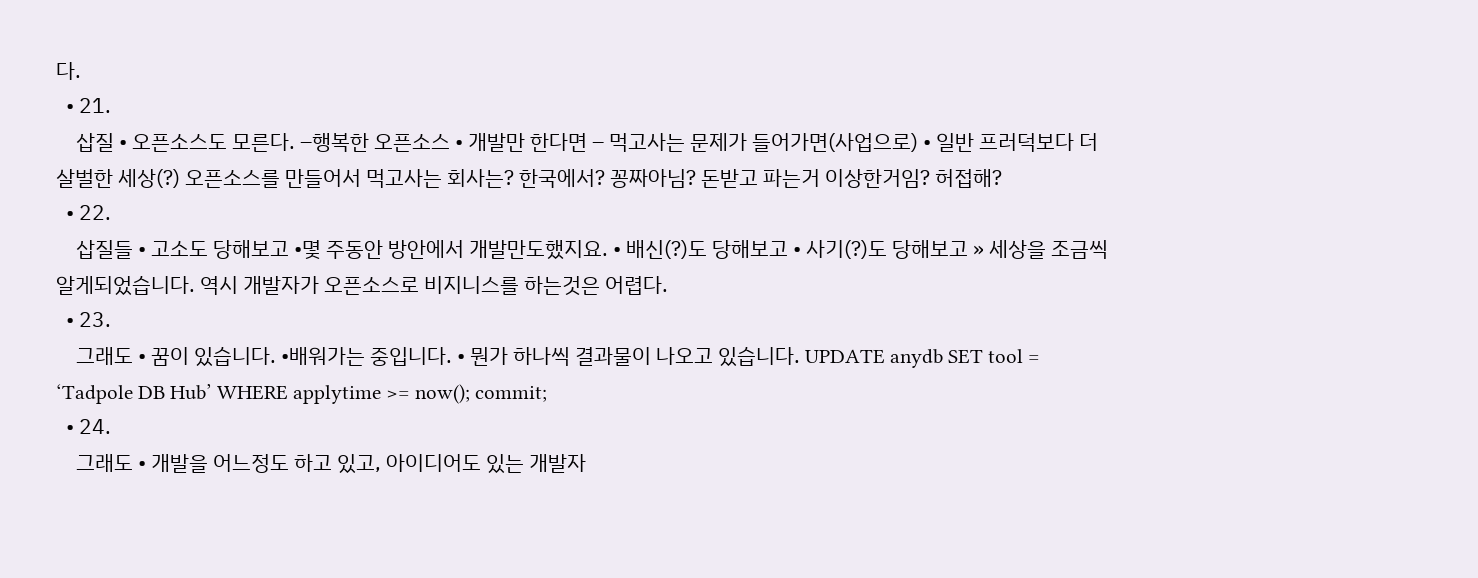다.
  • 21.
    삽질 • 오픈소스도 모른다. –행복한 오픈소스 • 개발만 한다면 – 먹고사는 문제가 들어가면(사업으로) • 일반 프러덕보다 더 살벌한 세상(?) 오픈소스를 만들어서 먹고사는 회사는? 한국에서? 꽁짜아님? 돈받고 파는거 이상한거임? 허접해?
  • 22.
    삽질들 • 고소도 당해보고 •몇 주동안 방안에서 개발만도했지요. • 배신(?)도 당해보고 • 사기(?)도 당해보고 » 세상을 조금씩 알게되었습니다. 역시 개발자가 오픈소스로 비지니스를 하는것은 어렵다.
  • 23.
    그래도 • 꿈이 있습니다. •배워가는 중입니다. • 뭔가 하나씩 결과물이 나오고 있습니다. UPDATE anydb SET tool = ‘Tadpole DB Hub’ WHERE applytime >= now(); commit;
  • 24.
    그래도 • 개발을 어느정도 하고 있고, 아이디어도 있는 개발자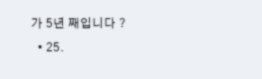가 5년 째입니다 ?
  • 25.